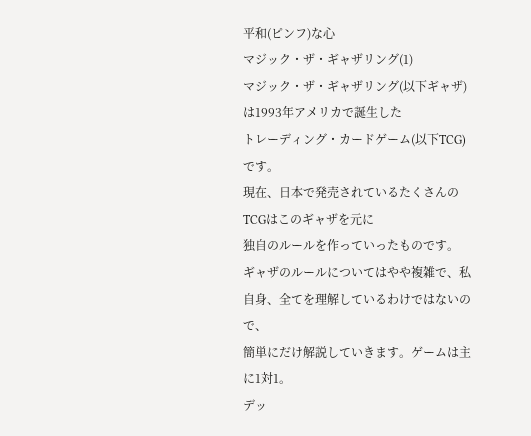平和(ピンフ)な心
マジック・ザ・ギャザリング(1)
マジック・ザ・ギャザリング(以下ギャザ)は1993年アメリカで誕生した
トレーディング・カードゲーム(以下TCG)です。
現在、日本で発売されているたくさんのTCGはこのギャザを元に
独自のルールを作っていったものです。
ギャザのルールについてはやや複雑で、私自身、全てを理解しているわけではないので、
簡単にだけ解説していきます。ゲームは主に1対1。
デッ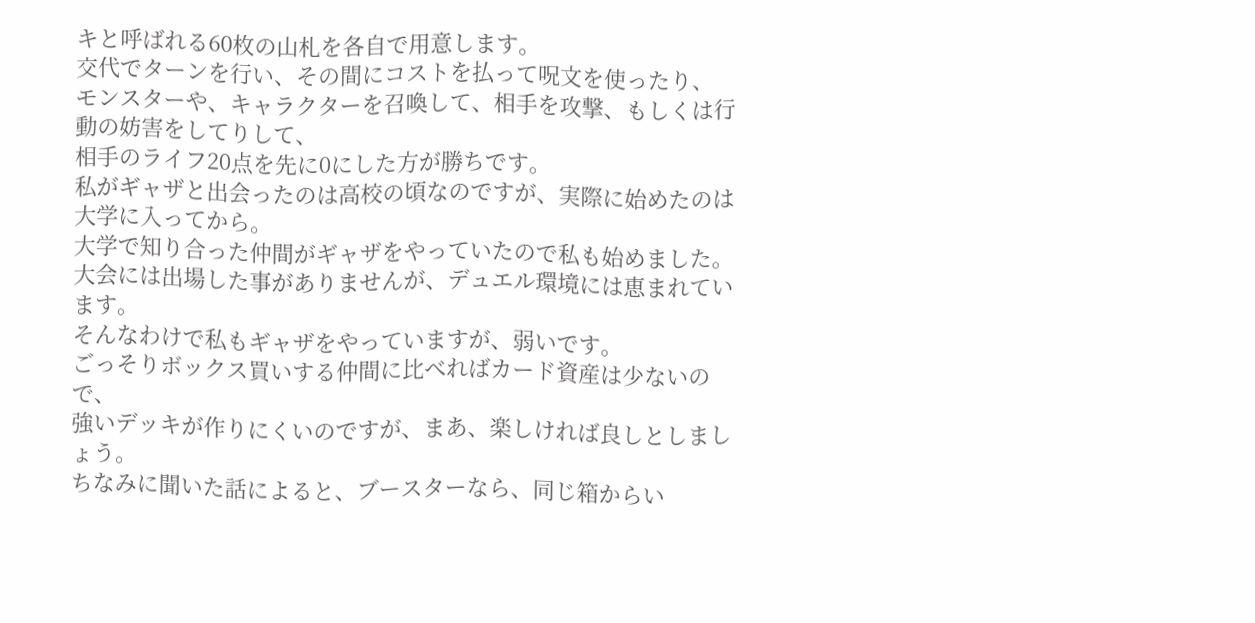キと呼ばれる60枚の山札を各自で用意します。
交代でターンを行い、その間にコストを払って呪文を使ったり、
モンスターや、キャラクターを召喚して、相手を攻撃、もしくは行動の妨害をしてりして、
相手のライフ20点を先に0にした方が勝ちです。
私がギャザと出会ったのは高校の頃なのですが、実際に始めたのは大学に入ってから。
大学で知り合った仲間がギャザをやっていたので私も始めました。
大会には出場した事がありませんが、デュエル環境には恵まれています。
そんなわけで私もギャザをやっていますが、弱いです。
ごっそりボックス買いする仲間に比べればカード資産は少ないので、
強いデッキが作りにくいのですが、まあ、楽しければ良しとしましょう。
ちなみに聞いた話によると、ブースターなら、同じ箱からい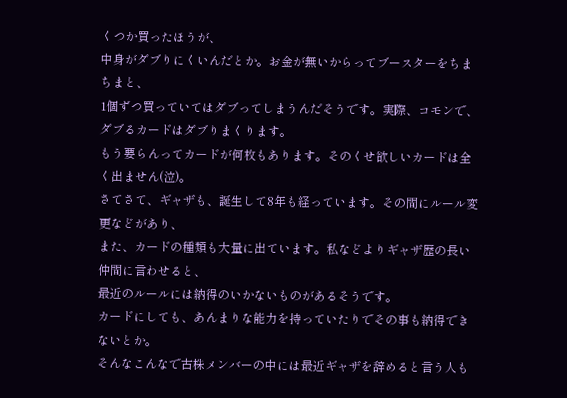くつか買ったほうが、
中身がダブりにくいんだとか。お金が無いからってブースターをちまちまと、
1個ずつ買っていてはダブってしまうんだそうです。実際、コモンで、ダブるカードはダブりまくります。
もう要らんってカードが何枚もあります。そのくせ欲しいカードは全く出ません(泣)。
さてさて、ギャザも、誕生して8年も経っています。その間にルール変更などがあり、
また、カードの種類も大量に出ています。私などよりギャザ歴の長い仲間に言わせると、
最近のルールには納得のいかないものがあるそうです。
カードにしても、あんまりな能力を持っていたりでその事も納得できないとか。
そんなこんなで古株メンバーの中には最近ギャザを辞めると言う人も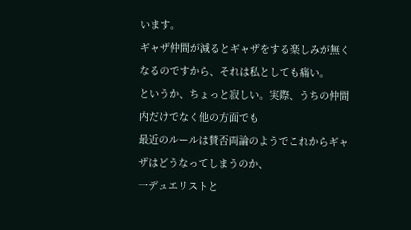います。
ギャザ仲間が減るとギャザをする楽しみが無くなるのですから、それは私としても痛い。
というか、ちょっと寂しい。実際、うちの仲間内だけでなく他の方面でも
最近のルールは賛否両論のようでこれからギャザはどうなってしまうのか、
一デュエリストと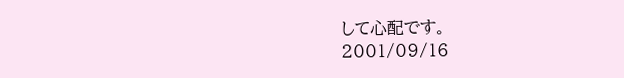して心配です。
2001/09/16